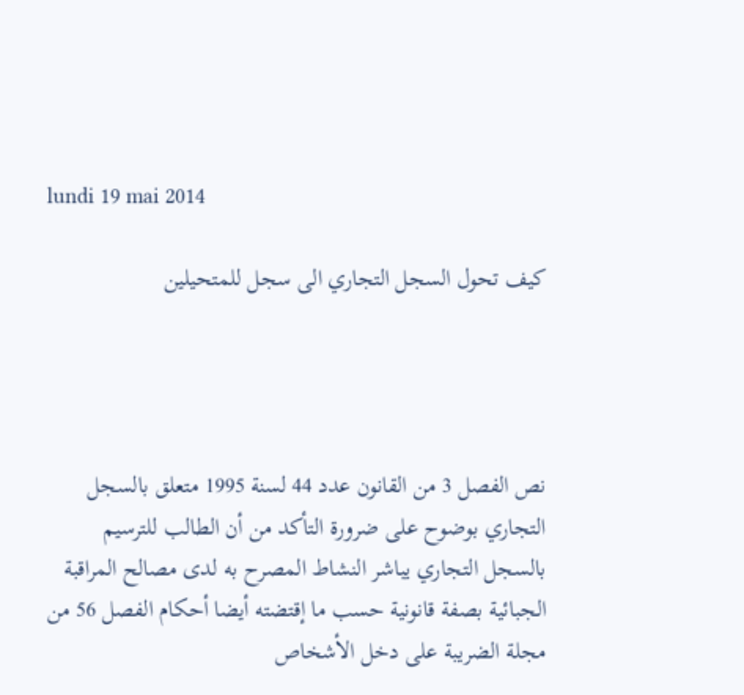lundi 19 mai 2014

كيف تحول السجل التجاري الى سجل للمتحيلين




نص الفصل 3 من القانون عدد 44 لسنة 1995 متعلق بالسجل التجاري بوضوح على ضرورة التأكد من أن الطالب للترسيم بالسجل التجاري يباشر النشاط المصرح به لدى مصالح المراقبة الجبائية بصفة قانونية حسب ما إقتضته أيضا أحكام الفصل 56 من مجلة الضريبة على دخل الأشخاص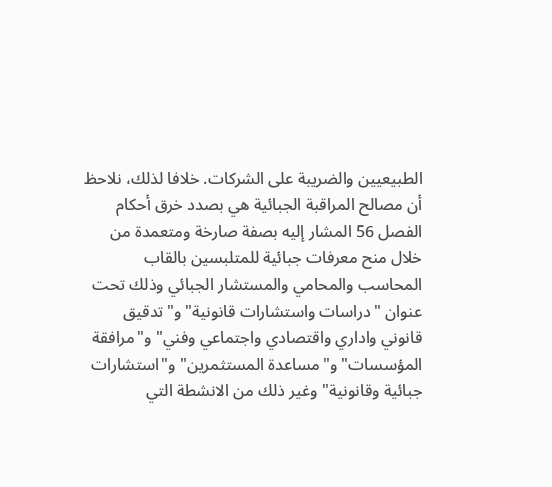الطبيعيين والضريبة على الشركات. خلافا لذلك، نلاحظ أن مصالح المراقبة الجبائية هي بصدد خرق أحكام الفصل 56 المشار إليه بصفة صارخة ومتعمدة من خلال منح معرفات جبائية للمتلبسين بالقاب المحاسب والمحامي والمستشار الجبائي وذلك تحت عنوان "دراسات واستشارات قانونية" و"تدقيق قانوني واداري واقتصادي واجتماعي وفني" و"مرافقة المؤسسات" و"مساعدة المستثمرين" و"استشارات جبائية وقانونية" وغير ذلك من الانشطة التي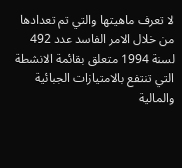لا تعرف ماهيتها والتي تم تعدادها من خلال الامر الفاسد عدد 492 لسنة 1994 متعلق بقائمة الانشطة التي تنتفع بالامتيازات الجبائية والمالية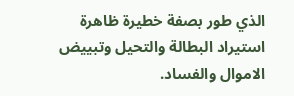الذي طور بصفة خطيرة ظاهرة استيراد البطالة والتحيل وتبييض الاموال والفساد.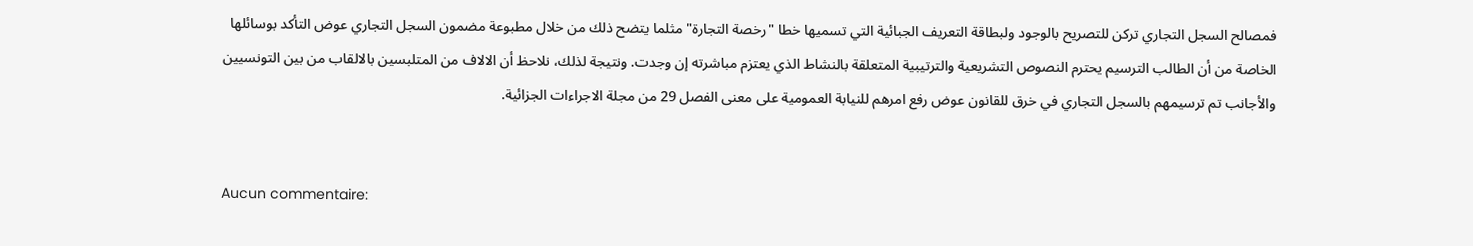فمصالح السجل التجاري تركن للتصريح بالوجود ولبطاقة التعريف الجبائية التي تسميها خطا "رخصة التجارة" مثلما يتضح ذلك من خلال مطبوعة مضمون السجل التجاري عوض التأكد بوسائلها الخاصة من أن الطالب الترسيم يحترم النصوص التشريعية والترتيبية المتعلقة بالنشاط الذي يعتزم مباشرته إن وجدت. ونتيجة لذلك، نلاحظ أن الالاف من المتلبسين بالالقاب من بين التونسيين والأجانب تم ترسيمهم بالسجل التجاري في خرق للقانون عوض رفع امرهم للنيابة العمومية على معنى الفصل 29 من مجلة الاجراءات الجزائية.


Aucun commentaire: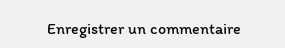Enregistrer un commentaire